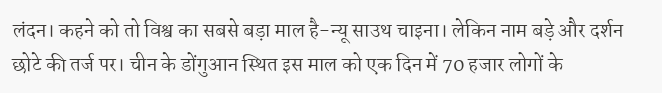लंदन। कहने को तो विश्व का सबसे बड़ा माल है-न्यू साउथ चाइना। लेकिन नाम बड़े और दर्शन छोटे की तर्ज पर। चीन के डोंगुआन स्थित इस माल को एक दिन में 70 हजार लोगों के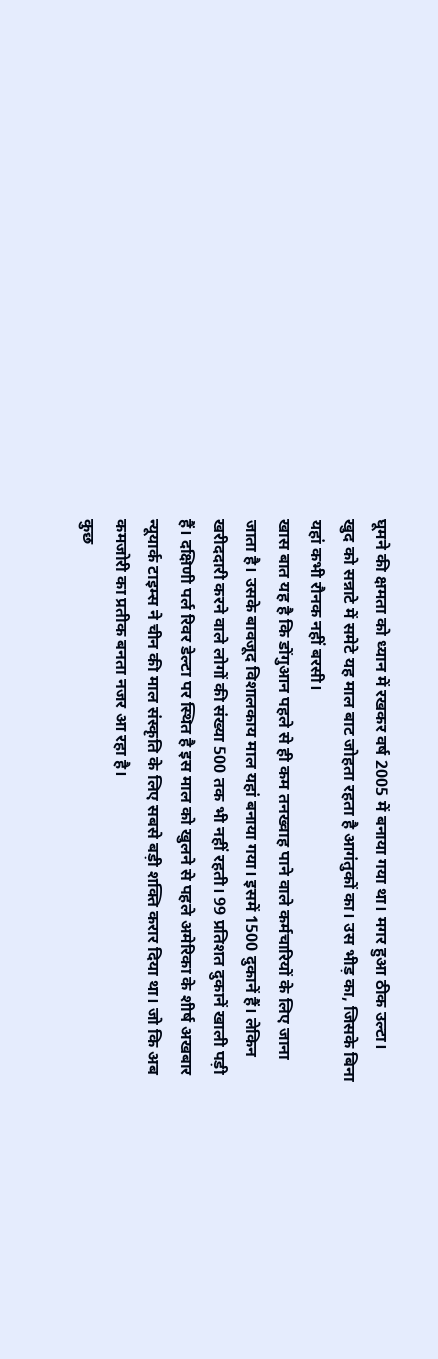घूमने की क्षमता को ध्यान में रखकर वर्ष 2005 में बनाया गया था। मगर हुआ ठीक उल्टा।
खुद को सन्नाटे में समेटे यह माल बाट जोहता रहता है आगंतुकों का। उस भीड़ का, जिसके बिना यहां कभी रौनक नहीं बरसी।
खास बात यह है कि डोंगुआन पहले से ही कम तनख्वाह पाने वाले कर्मचारियों के लिए जाना जाता है। उसके बावजूद विशालकाय माल यहां बनाया गया। इसमें 1500 दुकानें हैं। लेकिन खरीददारी करने वाले लोगों की संख्या 500 तक भी नहीं रहती। 99 प्रतिशत दुकानें खाली पड़ी हैं। दक्षिणी पर्ल रिवर डेल्टा पर स्थित है इस माल को खुलने से पहले अमेरिका के शीर्ष अखबार न्यूयार्क टाइम्स ने चीन की माल संस्कृति के लिए सबसे बड़ी शक्ति करार दिया था। जो कि अब कमजोरी का प्रतीक बनता नजर आ रहा है।
कुछ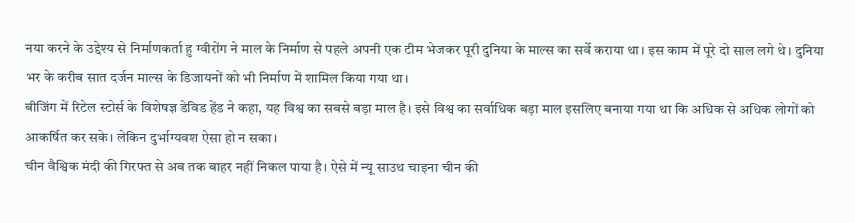नया करने के उद्देश्य से निर्माणकर्ता हु ग्वीरोंग ने माल के निर्माण से पहले अपनी एक टीम भेजकर पूरी दुनिया के माल्स का सर्वे कराया था। इस काम में पूरे दो साल लगे थे। दुनिया भर के करीब सात दर्जन माल्स के डिजायनों को भी निर्माण में शामिल किया गया था।
बीजिंग में रिटेल स्टोर्स के विशेषज्ञ डेविड हेंड ने कहा, यह विश्व का सबसे बड़ा माल है। इसे विश्व का सर्वाधिक बड़ा माल इसलिए बनाया गया था कि अधिक से अधिक लोगों को आकर्षित कर सके। लेकिन दुर्भाग्यवश ऐसा हो न सका।
चीन वैश्विक मंदी की गिरफ्त से अब तक बाहर नहीं निकल पाया है। ऐसे में न्यू साउथ चाइना चीन की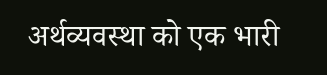अर्थव्यवस्था को एक भारी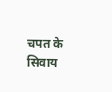चपत के सिवाय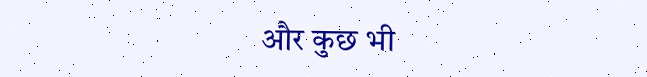और कुछ भी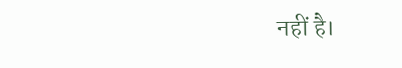नहीं है।